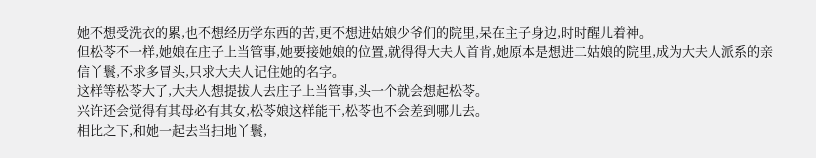她不想受洗衣的累,也不想经历学东西的苦,更不想进姑娘少爷们的院里,呆在主子身边,时时醒儿着神。
但松苓不一样,她娘在庄子上当管事,她要接她娘的位置,就得得大夫人首肯,她原本是想进二姑娘的院里,成为大夫人派系的亲信丫鬟,不求多冒头,只求大夫人记住她的名字。
这样等松苓大了,大夫人想提拔人去庄子上当管事,头一个就会想起松苓。
兴许还会觉得有其母必有其女,松苓娘这样能干,松苓也不会差到哪儿去。
相比之下,和她一起去当扫地丫鬟,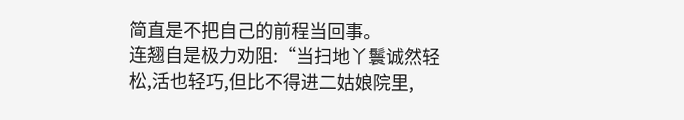简直是不把自己的前程当回事。
连翘自是极力劝阻:“当扫地丫鬟诚然轻松,活也轻巧,但比不得进二姑娘院里,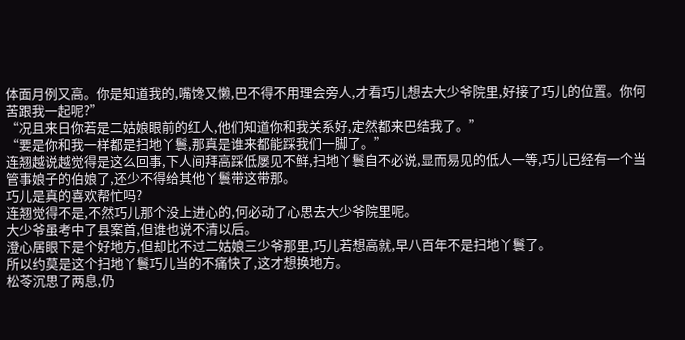体面月例又高。你是知道我的,嘴馋又懒,巴不得不用理会旁人,才看巧儿想去大少爷院里,好接了巧儿的位置。你何苦跟我一起呢?”
“况且来日你若是二姑娘眼前的红人,他们知道你和我关系好,定然都来巴结我了。”
“要是你和我一样都是扫地丫鬟,那真是谁来都能踩我们一脚了。”
连翘越说越觉得是这么回事,下人间拜高踩低屡见不鲜,扫地丫鬟自不必说,显而易见的低人一等,巧儿已经有一个当管事娘子的伯娘了,还少不得给其他丫鬟带这带那。
巧儿是真的喜欢帮忙吗?
连翘觉得不是,不然巧儿那个没上进心的,何必动了心思去大少爷院里呢。
大少爷虽考中了县案首,但谁也说不清以后。
澄心居眼下是个好地方,但却比不过二姑娘三少爷那里,巧儿若想高就,早八百年不是扫地丫鬟了。
所以约莫是这个扫地丫鬟巧儿当的不痛快了,这才想换地方。
松苓沉思了两息,仍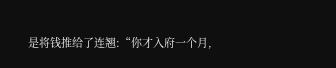是将钱推给了连翘:“你才入府一个月,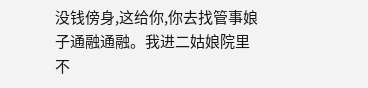没钱傍身,这给你,你去找管事娘子通融通融。我进二姑娘院里不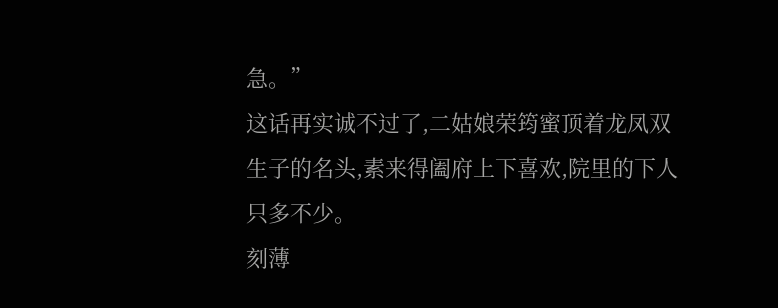急。”
这话再实诚不过了,二姑娘荣筠蜜顶着龙凤双生子的名头,素来得阖府上下喜欢,院里的下人只多不少。
刻薄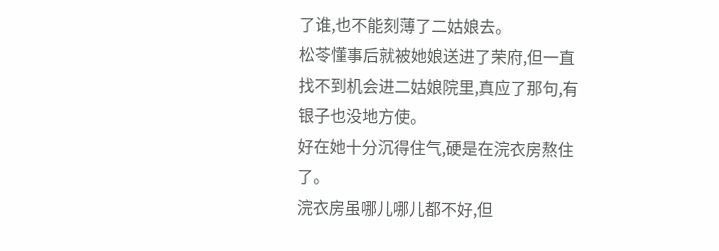了谁,也不能刻薄了二姑娘去。
松苓懂事后就被她娘送进了荣府,但一直找不到机会进二姑娘院里,真应了那句,有银子也没地方使。
好在她十分沉得住气,硬是在浣衣房熬住了。
浣衣房虽哪儿哪儿都不好,但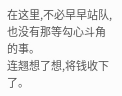在这里,不必早早站队,也没有那等勾心斗角的事。
连翘想了想,将钱收下了。